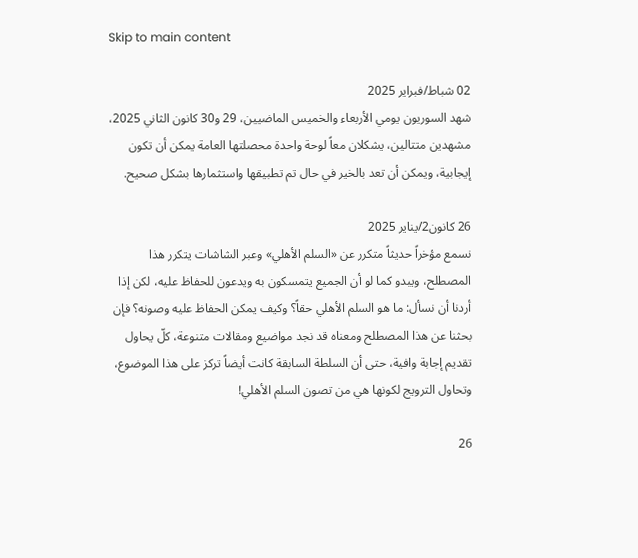Skip to main content

02 شباط/فبراير 2025
شهد السوريون يومي الأربعاء والخميس الماضيين، 29 و30 كانون الثاني 2025، مشهدين متتالين، يشكلان معاً لوحة واحدة محصلتها العامة يمكن أن تكون إيجابية، ويمكن أن تعد بالخير في حال تم تطبيقها واستثمارها بشكل صحيح.

26 كانون2/يناير 2025
نسمع مؤخراً حديثاً متكرر عن «السلم الأهلي» وعبر الشاشات يتكرر هذا المصطلح، ويبدو كما لو أن الجميع يتمسكون به ويدعون للحفاظ عليه، لكن إذا أردنا أن نسأل: ما هو السلم الأهلي حقاً؟ وكيف يمكن الحفاظ عليه وصونه؟ فإن بحثنا عن هذا المصطلح ومعناه قد نجد مواضيع ومقالات متنوعة، كلّ يحاول تقديم إجابة وافية، حتى أن السلطة السابقة كانت أيضاً تركز على هذا الموضوع، وتحاول الترويج لكونها هي من تصون السلم الأهلي!

26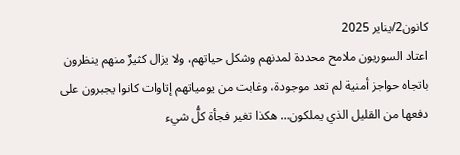كانون2/يناير 2025
اعتاد السوريون ملامح محددة لمدنهم وشكل حياتهم، ولا يزال كثيرٌ منهم ينظرون باتجاه حواجز أمنية لم تعد موجودة، وغابت من يومياتهم إتاوات كانوا يجبرون على دفعها من القليل الذي يملكون… هكذا تغير فجأة كلُّ شيء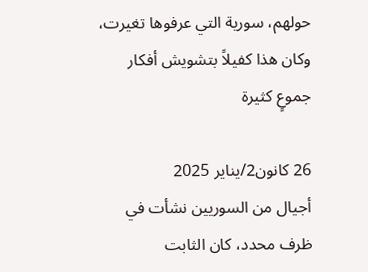حولهم، سورية التي عرفوها تغيرت، وكان هذا كفيلاً بتشويش أفكار جموعٍ كثيرة

26 كانون2/يناير 2025
أجيال من السوريين نشأت في ظرف محدد، كان الثابت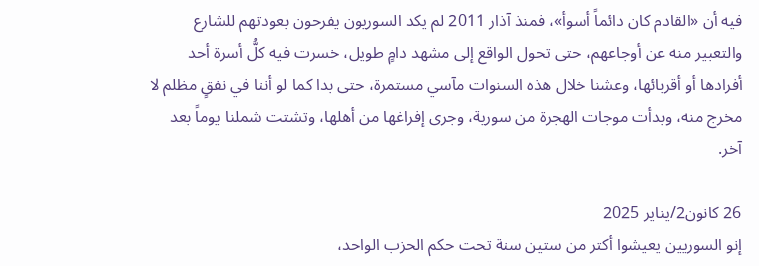فيه أن «القادم كان دائماً أسوأ»، فمنذ آذار 2011 لم يكد السوريون يفرحون بعودتهم للشارع والتعبير منه عن أوجاعهم، حتى تحول الواقع إلى مشهد دامٍ طويل، خسرت فيه كلُّ أسرة أحد أفرادها أو أقربائها، وعشنا خلال هذه السنوات مآسي مستمرة، حتى بدا كما لو أننا في نفقٍ مظلم لا مخرج منه، وبدأت موجات الهجرة من سورية، وجرى إفراغها من أهلها، وتشتت شملنا يوماً بعد آخر.

26 كانون2/يناير 2025
إنو السوريين يعيشوا أكتر من ستين سنة تحت حكم الحزب الواحد،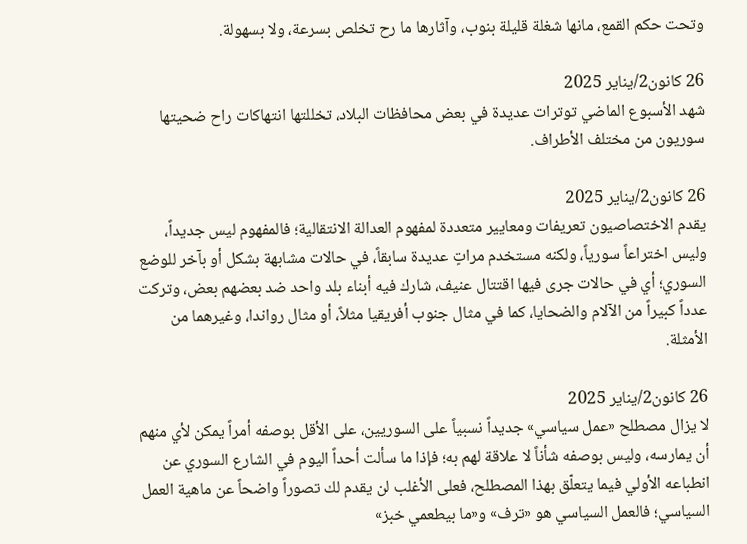وتحت حكم القمع، مانها شغلة قليلة بنوب، وآثارها ما رح تخلص بسرعة، ولا بسهولة.

26 كانون2/يناير 2025
شهد الأسبوع الماضي توترات عديدة في بعض محافظات البلاد، تخللتها انتهاكات راح ضحيتها سوريون من مختلف الأطراف.

26 كانون2/يناير 2025
يقدم الاختصاصيون تعريفات ومعايير متعددة لمفهوم العدالة الانتقالية؛ فالمفهوم ليس جديداً، وليس اختراعاً سورياً، ولكنه مستخدم مراتٍ عديدة سابقاً، في حالات مشابهة بشكل أو بآخر للوضع السوري؛ أي في حالات جرى فيها اقتتال عنيف، شارك فيه أبناء بلد واحد ضد بعضهم بعض، وتركت عدداً كبيراً من الآلام والضحايا، كما في مثال جنوب أفريقيا مثلاً، أو مثال رواندا، وغيرهما من الأمثلة.

26 كانون2/يناير 2025
لا يزال مصطلح «عمل سياسي» جديداً نسبياً على السوريين، على الأقل بوصفه أمراً يمكن لأي منهم أن يمارسه، وليس بوصفه شأناً لا علاقة لهم به؛ فإذا ما سألت أحداً اليوم في الشارع السوري عن انطباعه الأولي فيما يتعلّق بهذا المصطلح، فعلى الأغلب لن يقدم لك تصوراً واضحاً عن ماهية العمل السياسي؛ فالعمل السياسي هو «ترف» و«ما بيطعمي خبز»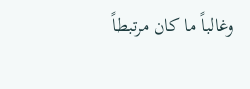وغالباً ما كان مرتبطاً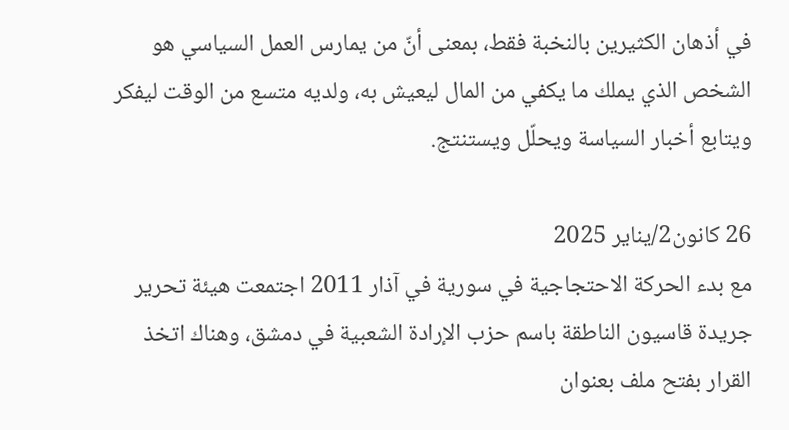في أذهان الكثيرين بالنخبة فقط، بمعنى أنّ من يمارس العمل السياسي هو الشخص الذي يملك ما يكفي من المال ليعيش به، ولديه متسع من الوقت ليفكر ويتابع أخبار السياسة ويحلّل ويستنتج.

26 كانون2/يناير 2025
مع بدء الحركة الاحتجاجية في سورية في آذار 2011 اجتمعت هيئة تحرير جريدة قاسيون الناطقة باسم حزب الإرادة الشعبية في دمشق، وهناك اتخذ القرار بفتح ملف بعنوان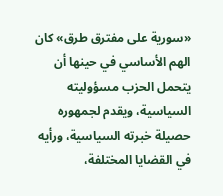«سورية على مفترق طرق» كان الهم الأساسي في حينها أن يتحمل الحزب مسؤوليته السياسية، ويقدم لجمهوره حصيلة خبرته السياسية، ورأيه في القضايا المختلفة،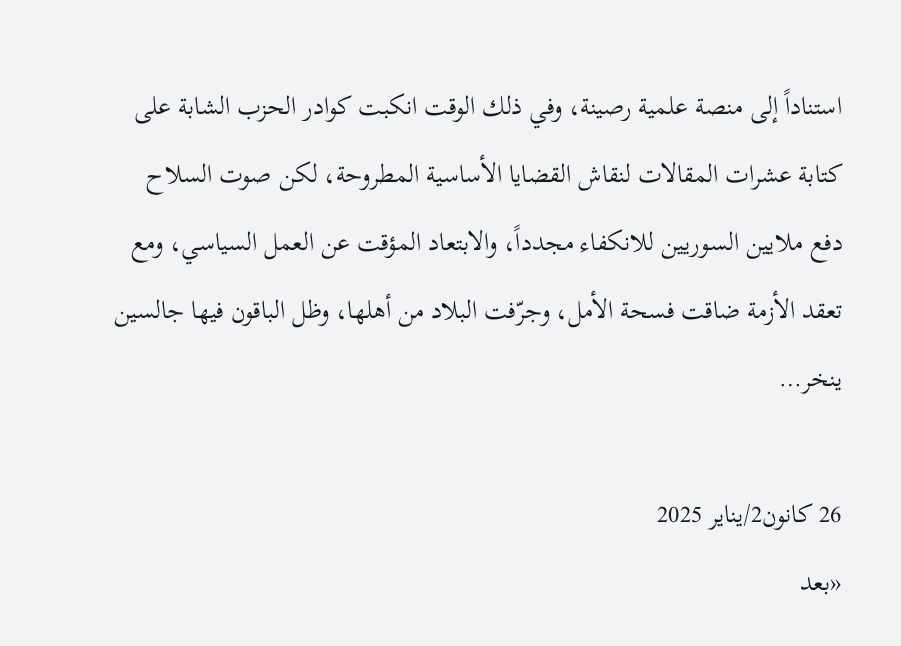استناداً إلى منصة علمية رصينة، وفي ذلك الوقت انكبت كوادر الحزب الشابة على كتابة عشرات المقالات لنقاش القضايا الأساسية المطروحة، لكن صوت السلاح دفع ملايين السوريين للانكفاء مجدداً، والابتعاد المؤقت عن العمل السياسي، ومع تعقد الأزمة ضاقت فسحة الأمل، وجرّفت البلاد من أهلها، وظل الباقون فيها جالسين ينخر…

26 كانون2/يناير 2025
«بعد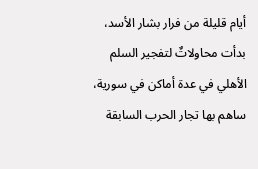أيام قليلة من فرار بشار الأسد، بدأت محاولاتٌ لتفجير السلم الأهلي في عدة أماكن في سورية، ساهم بها تجار الحرب السابقة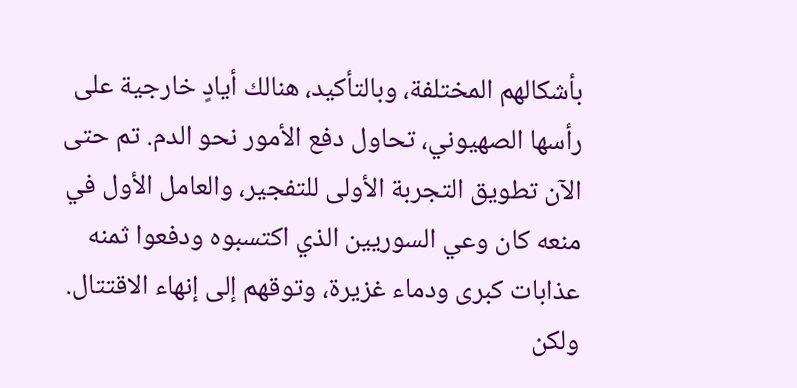بأشكالهم المختلفة، وبالتأكيد، هنالك أيادٍ خارجية على رأسها الصهيوني، تحاول دفع الأمور نحو الدم. تم حتى الآن تطويق التجربة الأولى للتفجير، والعامل الأول في منعه كان وعي السوريين الذي اكتسبوه ودفعوا ثمنه عذابات كبرى ودماء غزيرة، وتوقهم إلى إنهاء الاقتتال. ولكن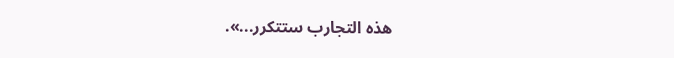هذه التجارب ستتكرر...».